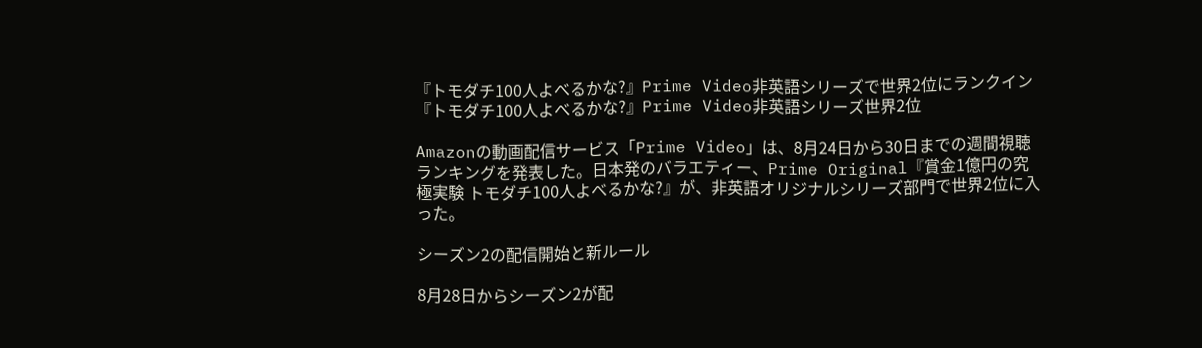『トモダチ100人よべるかな?』Prime Video非英語シリーズで世界2位にランクイン
『トモダチ100人よべるかな?』Prime Video非英語シリーズ世界2位

Amazonの動画配信サービス「Prime Video」は、8月24日から30日までの週間視聴ランキングを発表した。日本発のバラエティー、Prime Original『賞金1億円の究極実験 トモダチ100人よべるかな?』が、非英語オリジナルシリーズ部門で世界2位に入った。

シーズン2の配信開始と新ルール

8月28日からシーズン2が配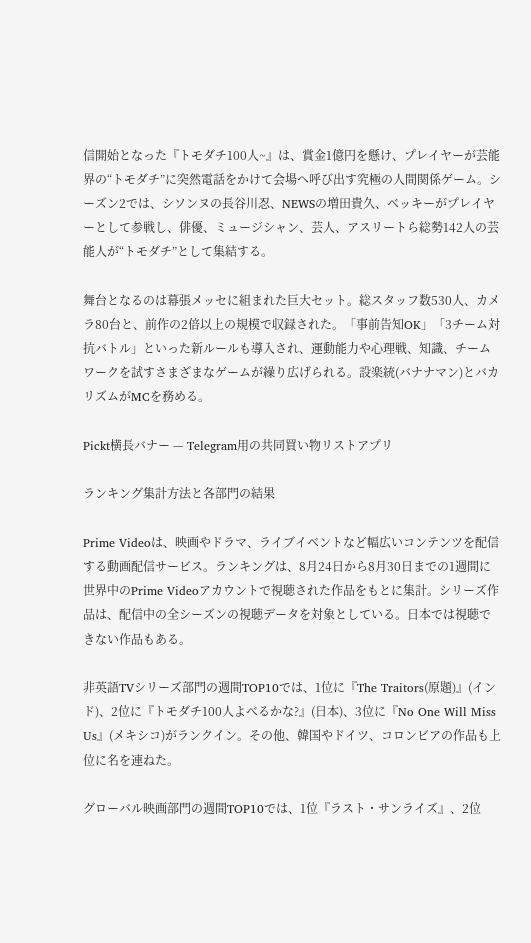信開始となった『トモダチ100人~』は、賞金1億円を懸け、プレイヤーが芸能界の“トモダチ”に突然電話をかけて会場へ呼び出す究極の人間関係ゲーム。シーズン2では、シソンヌの長谷川忍、NEWSの増田貴久、ベッキーがプレイヤーとして参戦し、俳優、ミュージシャン、芸人、アスリートら総勢142人の芸能人が“トモダチ”として集結する。

舞台となるのは幕張メッセに組まれた巨大セット。総スタッフ数530人、カメラ80台と、前作の2倍以上の規模で収録された。「事前告知OK」「3チーム対抗バトル」といった新ルールも導入され、運動能力や心理戦、知識、チームワークを試すさまざまなゲームが繰り広げられる。設楽統(バナナマン)とバカリズムがMCを務める。

Pickt横長バナー — Telegram用の共同買い物リストアプリ

ランキング集計方法と各部門の結果

Prime Videoは、映画やドラマ、ライブイベントなど幅広いコンテンツを配信する動画配信サービス。ランキングは、8月24日から8月30日までの1週間に世界中のPrime Videoアカウントで視聴された作品をもとに集計。シリーズ作品は、配信中の全シーズンの視聴データを対象としている。日本では視聴できない作品もある。

非英語TVシリーズ部門の週間TOP10では、1位に『The Traitors(原題)』(インド)、2位に『トモダチ100人よべるかな?』(日本)、3位に『No One Will Miss Us』(メキシコ)がランクイン。その他、韓国やドイツ、コロンビアの作品も上位に名を連ねた。

グローバル映画部門の週間TOP10では、1位『ラスト・サンライズ』、2位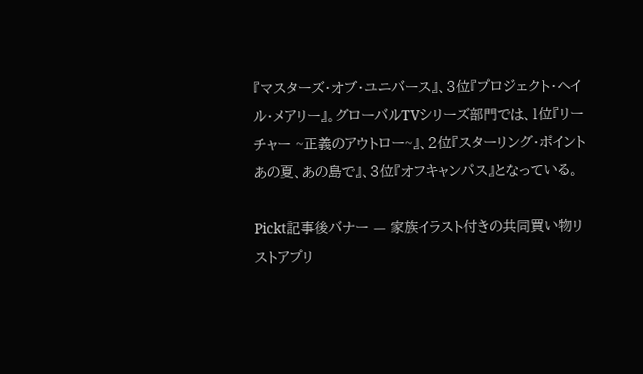『マスターズ・オブ・ユニバース』、3位『プロジェクト・ヘイル・メアリー』。グローバルTVシリーズ部門では、1位『リーチャー ~正義のアウトロー~』、2位『スターリング・ポイント あの夏、あの島で』、3位『オフキャンパス』となっている。

Pickt記事後バナー — 家族イラスト付きの共同買い物リストアプリ